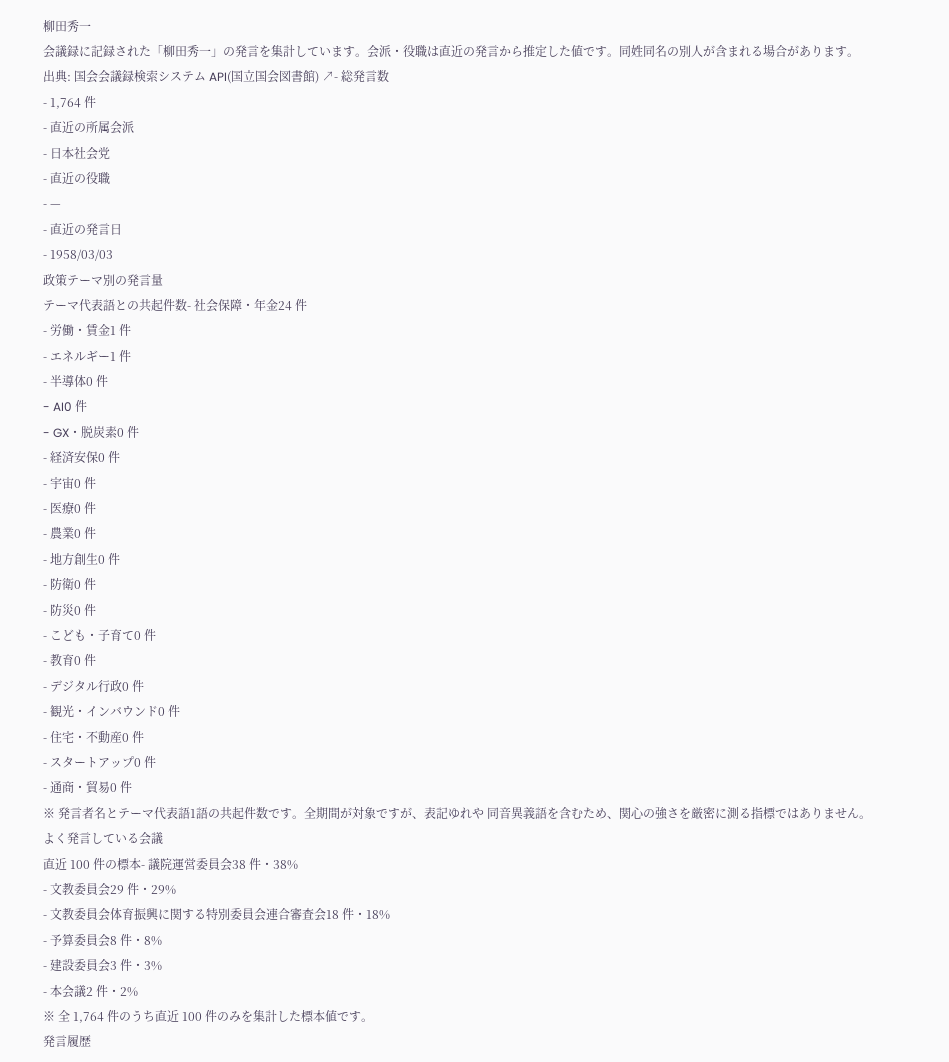柳田秀一
会議録に記録された「柳田秀一」の発言を集計しています。会派・役職は直近の発言から推定した値です。同姓同名の別人が含まれる場合があります。
出典: 国会会議録検索システム API(国立国会図書館) ↗- 総発言数
- 1,764 件
- 直近の所属会派
- 日本社会党
- 直近の役職
- —
- 直近の発言日
- 1958/03/03
政策テーマ別の発言量
テーマ代表語との共起件数- 社会保障・年金24 件
- 労働・賃金1 件
- エネルギー1 件
- 半導体0 件
- AI0 件
- GX・脱炭素0 件
- 経済安保0 件
- 宇宙0 件
- 医療0 件
- 農業0 件
- 地方創生0 件
- 防衛0 件
- 防災0 件
- こども・子育て0 件
- 教育0 件
- デジタル行政0 件
- 観光・インバウンド0 件
- 住宅・不動産0 件
- スタートアップ0 件
- 通商・貿易0 件
※ 発言者名とテーマ代表語1語の共起件数です。全期間が対象ですが、表記ゆれや 同音異義語を含むため、関心の強さを厳密に測る指標ではありません。
よく発言している会議
直近 100 件の標本- 議院運営委員会38 件・38%
- 文教委員会29 件・29%
- 文教委員会体育振興に関する特別委員会連合審査会18 件・18%
- 予算委員会8 件・8%
- 建設委員会3 件・3%
- 本会議2 件・2%
※ 全 1,764 件のうち直近 100 件のみを集計した標本値です。
発言履歴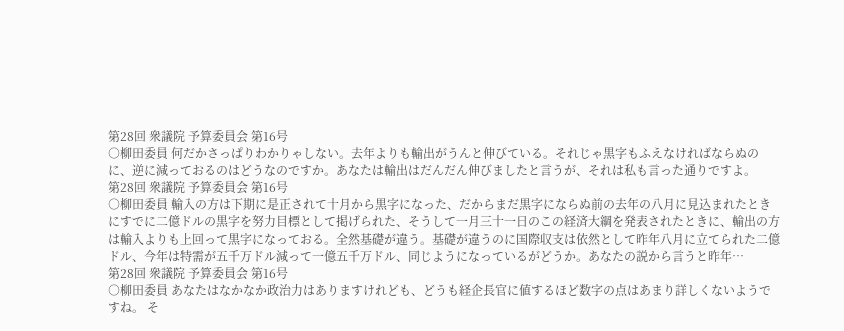第28回 衆議院 予算委員会 第16号
○柳田委員 何だかさっぱりわかりゃしない。去年よりも輸出がうんと伸びている。それじゃ黒字もふえなければならぬのに、逆に減っておるのはどうなのですか。あなたは輸出はだんだん伸びましたと言うが、それは私も言った通りですよ。
第28回 衆議院 予算委員会 第16号
○柳田委員 輸入の方は下期に是正されて十月から黒字になった、だからまだ黒字にならぬ前の去年の八月に見込まれたときにすでに二億ドルの黒字を努力目標として掲げられた、そうして一月三十一日のこの経済大綱を発表されたときに、輸出の方は輸入よりも上回って黒字になっておる。全然基礎が違う。基礎が違うのに国際収支は依然として昨年八月に立てられた二億ドル、今年は特需が五千万ドル減って一億五千万ドル、同じようになっているがどうか。あなたの説から言うと昨年…
第28回 衆議院 予算委員会 第16号
○柳田委員 あなたはなかなか政治力はありますけれども、どうも経企長官に値するほど数字の点はあまり詳しくないようですね。 そ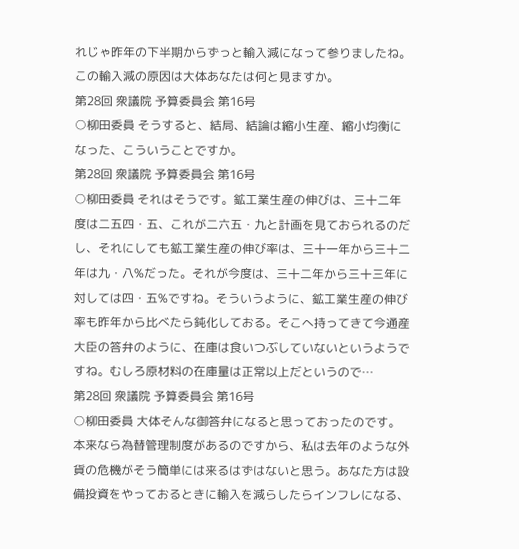れじゃ昨年の下半期からずっと輸入減になって参りましたね。この輸入減の原因は大体あなたは何と見ますか。
第28回 衆議院 予算委員会 第16号
○柳田委員 そうすると、結局、結論は縮小生産、縮小均衡になった、こういうことですか。
第28回 衆議院 予算委員会 第16号
○柳田委員 それはそうです。鉱工業生産の伸びは、三十二年度は二五四・五、これが二六五・九と計画を見ておられるのだし、それにしても鉱工業生産の伸び率は、三十一年から三十二年は九・八%だった。それが今度は、三十二年から三十三年に対しては四・五%ですね。そういうように、鉱工業生産の伸び率も昨年から比べたら鈍化しておる。そこへ持ってきて今通産大臣の答弁のように、在庫は食いつぶしていないというようですね。むしろ原材料の在庫量は正常以上だというので…
第28回 衆議院 予算委員会 第16号
○柳田委員 大体そんな御答弁になると思っておったのです。本来なら為替管理制度があるのですから、私は去年のような外貨の危機がそう簡単には来るはずはないと思う。あなた方は設備投資をやっておるときに輸入を減らしたらインフレになる、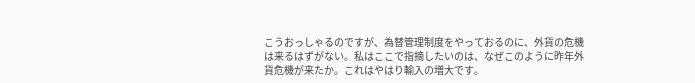こうおっしゃるのですが、為替管理制度をやっておるのに、外貨の危機は来るはずがない。私はここで指摘したいのは、なぜこのように昨年外貨危機が来たか。これはやはり輸入の増大です。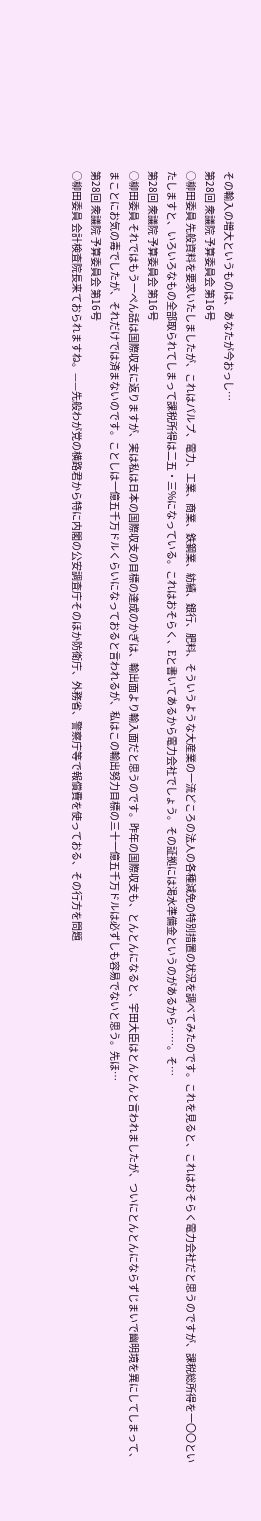その輸入の増大というものは、あなたが今おっし…
第28回 衆議院 予算委員会 第16号
○柳田委員 先般資料を要求いたしましたが、これはパルプ、電力、工業、商業、鉄鋼業、紡績、銀行、肥料、そういうような大産業の一流どころの法人の各種減免の特別措置の状況を調べてみたのです。これを見ると、これはおそらく電力会社だと思うのですが、課税総所得を一〇〇といたしますと、いろいろなもの全部取られてしまって課税所得は二五・三%になっている。これはおそらく、Eと書いてあるから電力会社でしょう。その証拠には渇水準備金というのがあるから……。そ…
第28回 衆議院 予算委員会 第16号
○柳田委員 それではもう一ぺん話は国際収支に返りますが、実は私は日本の国際収支の目標の達成のかぎは、輸出面より輸入面だと思うのです。昨年の国際収支も、とんとんになると、宇田大臣はとんとんと言われましたが、ついにとんとんにならずじまいで幽明境を異にしてしまって、まことにお気の毒でしたが、それだけでは済まないのです。ことしは一億五千万ドルくらいになっておると言われるが、私はこの輸出努力目標の三十一億五千万ドルは必ずしも容易でないと思う。先ほ…
第28回 衆議院 予算委員会 第16号
○柳田委員 会計検査院長来ておられますね。——先般わが党の横路君から特に内閣の公安調査庁そのほか防衛庁、外務省、警察庁等で報償費を使っておる、その行方を問題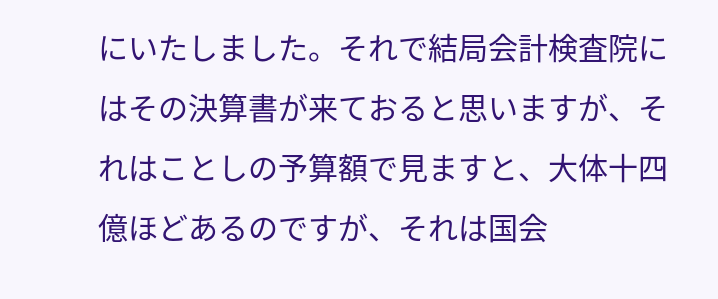にいたしました。それで結局会計検査院にはその決算書が来ておると思いますが、それはことしの予算額で見ますと、大体十四億ほどあるのですが、それは国会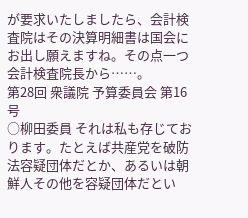が要求いたしましたら、会計検査院はその決算明細書は国会にお出し願えますね。その点一つ会計検査院長から……。
第28回 衆議院 予算委員会 第16号
○柳田委員 それは私も存じております。たとえば共産党を破防法容疑団体だとか、あるいは朝鮮人その他を容疑団体だとい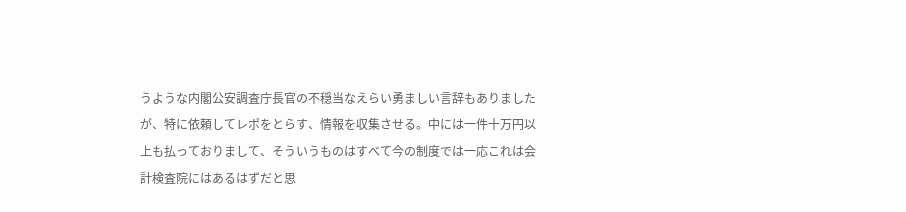うような内閣公安調査庁長官の不穏当なえらい勇ましい言辞もありましたが、特に依頼してレポをとらす、情報を収集させる。中には一件十万円以上も払っておりまして、そういうものはすべて今の制度では一応これは会計検査院にはあるはずだと思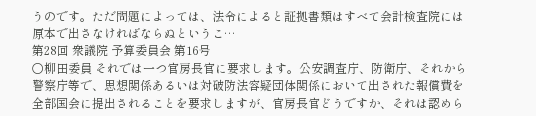うのです。ただ問題によっては、法令によると証拠書類はすべて会計検査院には原本で出さなければならぬというこ…
第28回 衆議院 予算委員会 第16号
○柳田委員 それでは一つ官房長官に要求します。公安調査庁、防衛庁、それから警察庁等で、思想関係あるいは対破防法容疑団体関係において出された報償費を全部国会に提出されることを要求しますが、官房長官どうですか、それは認めら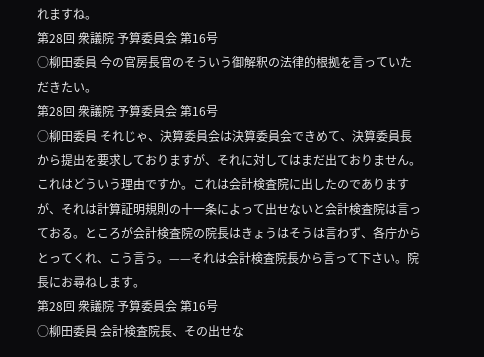れますね。
第28回 衆議院 予算委員会 第16号
○柳田委員 今の官房長官のそういう御解釈の法律的根拠を言っていただきたい。
第28回 衆議院 予算委員会 第16号
○柳田委員 それじゃ、決算委員会は決算委員会できめて、決算委員長から提出を要求しておりますが、それに対してはまだ出ておりません。これはどういう理由ですか。これは会計検査院に出したのでありますが、それは計算証明規則の十一条によって出せないと会計検査院は言っておる。ところが会計検査院の院長はきょうはそうは言わず、各庁からとってくれ、こう言う。——それは会計検査院長から言って下さい。院長にお尋ねします。
第28回 衆議院 予算委員会 第16号
○柳田委員 会計検査院長、その出せな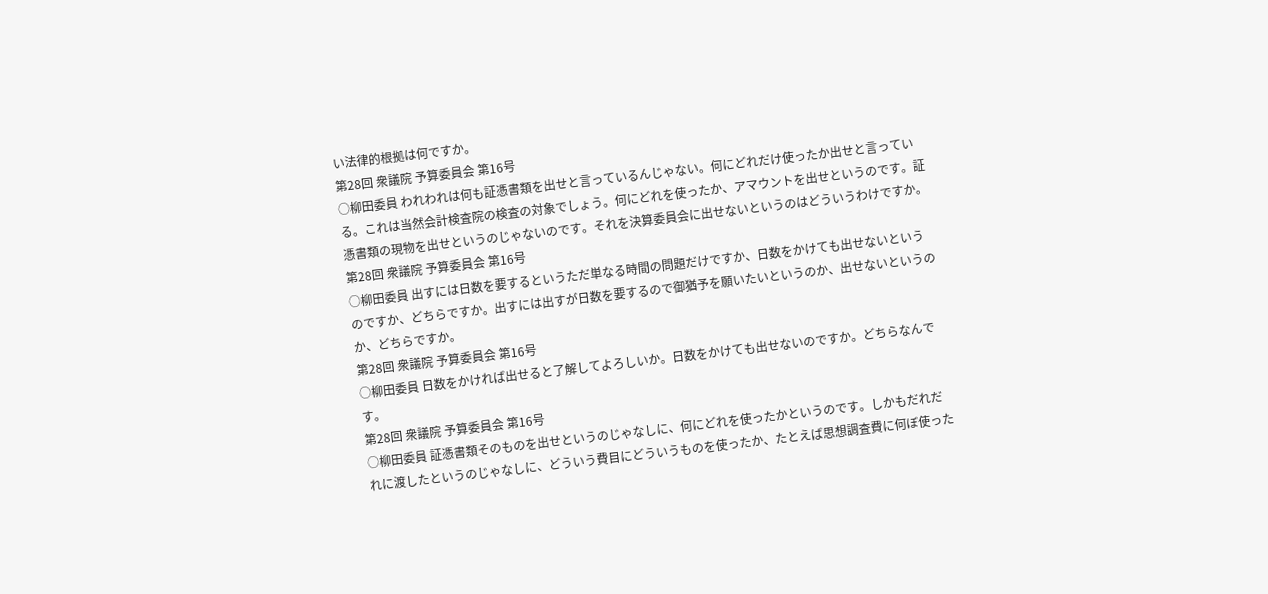い法律的根拠は何ですか。
第28回 衆議院 予算委員会 第16号
○柳田委員 われわれは何も証憑書類を出せと言っているんじゃない。何にどれだけ使ったか出せと言っている。これは当然会計検査院の検査の対象でしょう。何にどれを使ったか、アマウントを出せというのです。証憑書類の現物を出せというのじゃないのです。それを決算委員会に出せないというのはどういうわけですか。
第28回 衆議院 予算委員会 第16号
○柳田委員 出すには日数を要するというただ単なる時間の問題だけですか、日数をかけても出せないというのですか、どちらですか。出すには出すが日数を要するので御猶予を願いたいというのか、出せないというのか、どちらですか。
第28回 衆議院 予算委員会 第16号
○柳田委員 日数をかければ出せると了解してよろしいか。日数をかけても出せないのですか。どちらなんです。
第28回 衆議院 予算委員会 第16号
○柳田委員 証憑書類そのものを出せというのじゃなしに、何にどれを使ったかというのです。しかもだれだれに渡したというのじゃなしに、どういう費目にどういうものを使ったか、たとえば思想調査費に何ぼ使った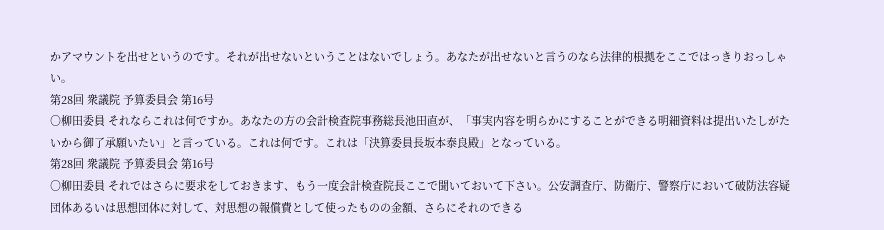かアマウントを出せというのです。それが出せないということはないでしょう。あなたが出せないと言うのなら法律的根拠をここではっきりおっしゃい。
第28回 衆議院 予算委員会 第16号
○柳田委員 それならこれは何ですか。あなたの方の会計検査院事務総長池田直が、「事実内容を明らかにすることができる明細資料は提出いたしがたいから御了承願いたい」と言っている。これは何です。これは「決算委員長坂本泰良殿」となっている。
第28回 衆議院 予算委員会 第16号
○柳田委員 それではさらに要求をしておきます、もう一度会計検査院長ここで聞いておいて下さい。公安調査庁、防衛庁、警察庁において破防法容疑団体あるいは思想団体に対して、対思想の報償費として使ったものの金額、さらにそれのできる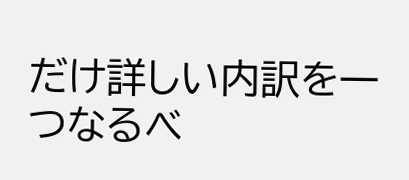だけ詳しい内訳を一つなるべ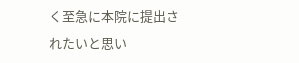く至急に本院に提出されたいと思い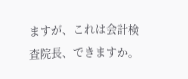ますが、これは会計検査院長、できますか。